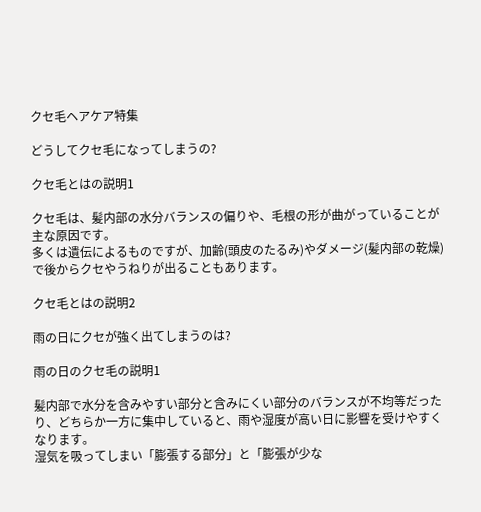クセ毛ヘアケア特集

どうしてクセ毛になってしまうの?

クセ毛とはの説明1

クセ毛は、髪内部の水分バランスの偏りや、毛根の形が曲がっていることが主な原因です。
多くは遺伝によるものですが、加齢(頭皮のたるみ)やダメージ(髪内部の乾燥)で後からクセやうねりが出ることもあります。

クセ毛とはの説明2

雨の日にクセが強く出てしまうのは?

雨の日のクセ毛の説明1

髪内部で水分を含みやすい部分と含みにくい部分のバランスが不均等だったり、どちらか一方に集中していると、雨や湿度が高い日に影響を受けやすくなります。
湿気を吸ってしまい「膨張する部分」と「膨張が少な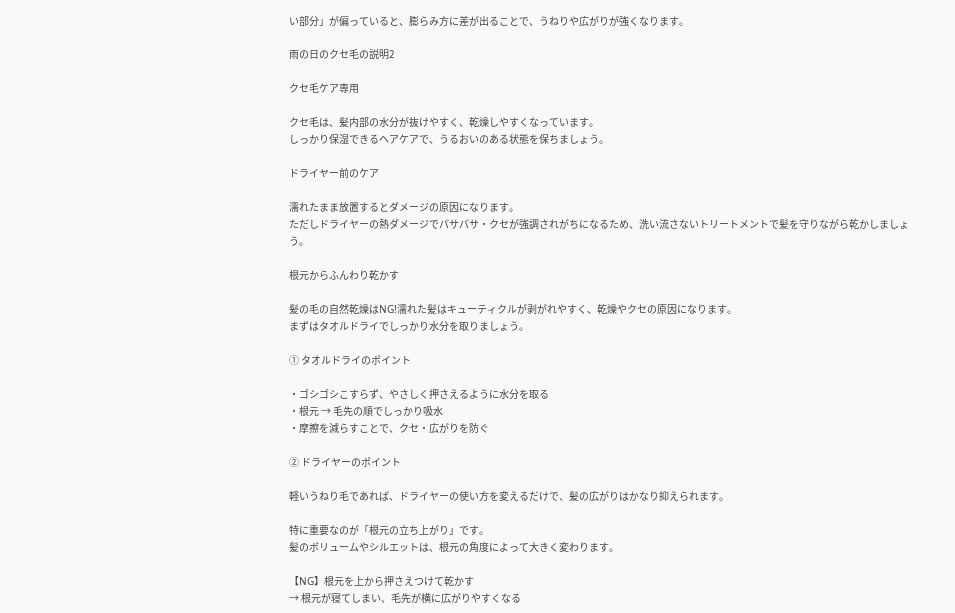い部分」が偏っていると、膨らみ方に差が出ることで、うねりや広がりが強くなります。

雨の日のクセ毛の説明2

クセ毛ケア専用

クセ毛は、髪内部の水分が抜けやすく、乾燥しやすくなっています。
しっかり保湿できるヘアケアで、うるおいのある状態を保ちましょう。

ドライヤー前のケア

濡れたまま放置するとダメージの原因になります。
ただしドライヤーの熱ダメージでパサパサ・クセが強調されがちになるため、洗い流さないトリートメントで髪を守りながら乾かしましょう。

根元からふんわり乾かす

髪の毛の自然乾燥はNG!濡れた髪はキューティクルが剥がれやすく、乾燥やクセの原因になります。
まずはタオルドライでしっかり水分を取りましょう。

① タオルドライのポイント

・ゴシゴシこすらず、やさしく押さえるように水分を取る
・根元 → 毛先の順でしっかり吸水
・摩擦を減らすことで、クセ・広がりを防ぐ

② ドライヤーのポイント

軽いうねり毛であれば、ドライヤーの使い方を変えるだけで、髪の広がりはかなり抑えられます。

特に重要なのが「根元の立ち上がり」です。
髪のボリュームやシルエットは、根元の角度によって大きく変わります。

【NG】根元を上から押さえつけて乾かす
→ 根元が寝てしまい、毛先が横に広がりやすくなる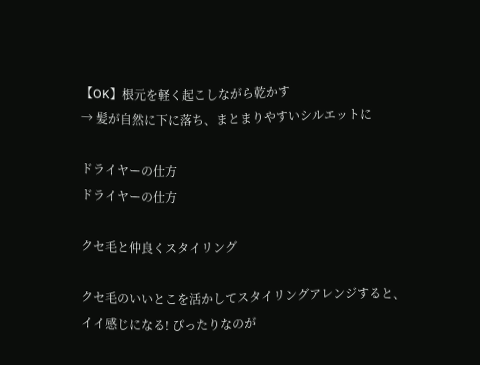【OK】根元を軽く起こしながら乾かす
→ 髪が自然に下に落ち、まとまりやすいシルエットに

ドライヤーの仕方
ドライヤーの仕方

クセ毛と仲良くスタイリング

クセ毛のいいとこを活かしてスタイリングアレンジすると、イイ感じになる! ぴったりなのが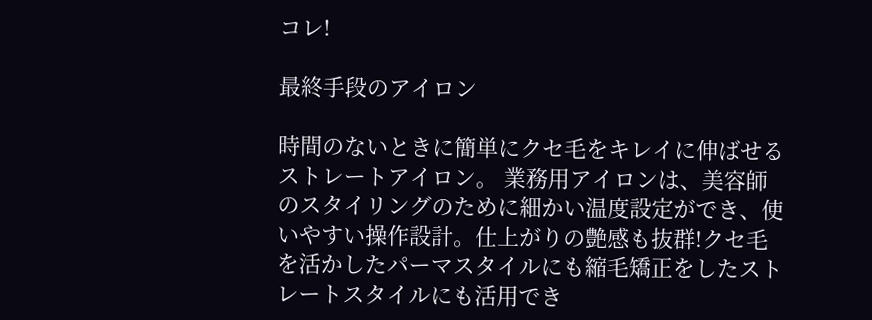コレ!

最終手段のアイロン

時間のないときに簡単にクセ毛をキレイに伸ばせるストレートアイロン。 業務用アイロンは、美容師のスタイリングのために細かい温度設定ができ、使いやすい操作設計。仕上がりの艶感も抜群!クセ毛を活かしたパーマスタイルにも縮毛矯正をしたストレートスタイルにも活用でき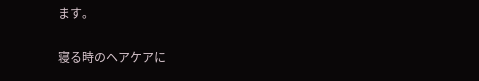ます。

寝る時のヘアケアに